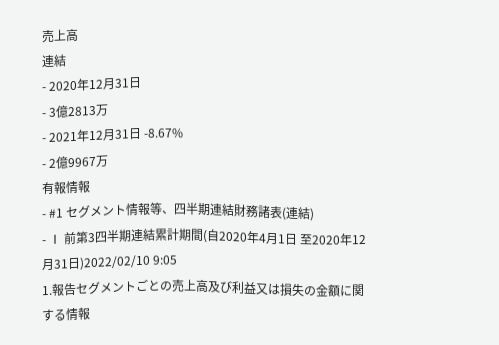売上高
連結
- 2020年12月31日
- 3億2813万
- 2021年12月31日 -8.67%
- 2億9967万
有報情報
- #1 セグメント情報等、四半期連結財務諸表(連結)
- Ⅰ 前第3四半期連結累計期間(自2020年4月1日 至2020年12月31日)2022/02/10 9:05
1.報告セグメントごとの売上高及び利益又は損失の金額に関する情報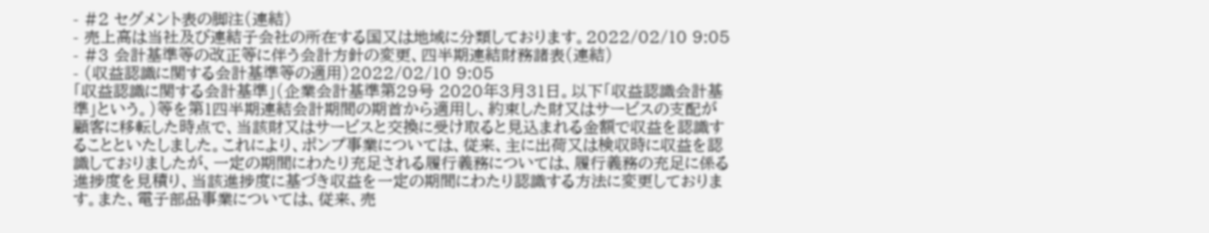- #2 セグメント表の脚注(連結)
- 売上高は当社及び連結子会社の所在する国又は地域に分類しております。2022/02/10 9:05
- #3 会計基準等の改正等に伴う会計方針の変更、四半期連結財務諸表(連結)
- (収益認識に関する会計基準等の適用)2022/02/10 9:05
「収益認識に関する会計基準」(企業会計基準第29号 2020年3月31日。以下「収益認識会計基準」という。)等を第1四半期連結会計期間の期首から適用し、約束した財又はサービスの支配が顧客に移転した時点で、当該財又はサービスと交換に受け取ると見込まれる金額で収益を認識することといたしました。これにより、ポンプ事業については、従来、主に出荷又は検収時に収益を認識しておりましたが、一定の期間にわたり充足される履行義務については、履行義務の充足に係る進捗度を見積り、当該進捗度に基づき収益を一定の期間にわたり認識する方法に変更しております。また、電子部品事業については、従来、売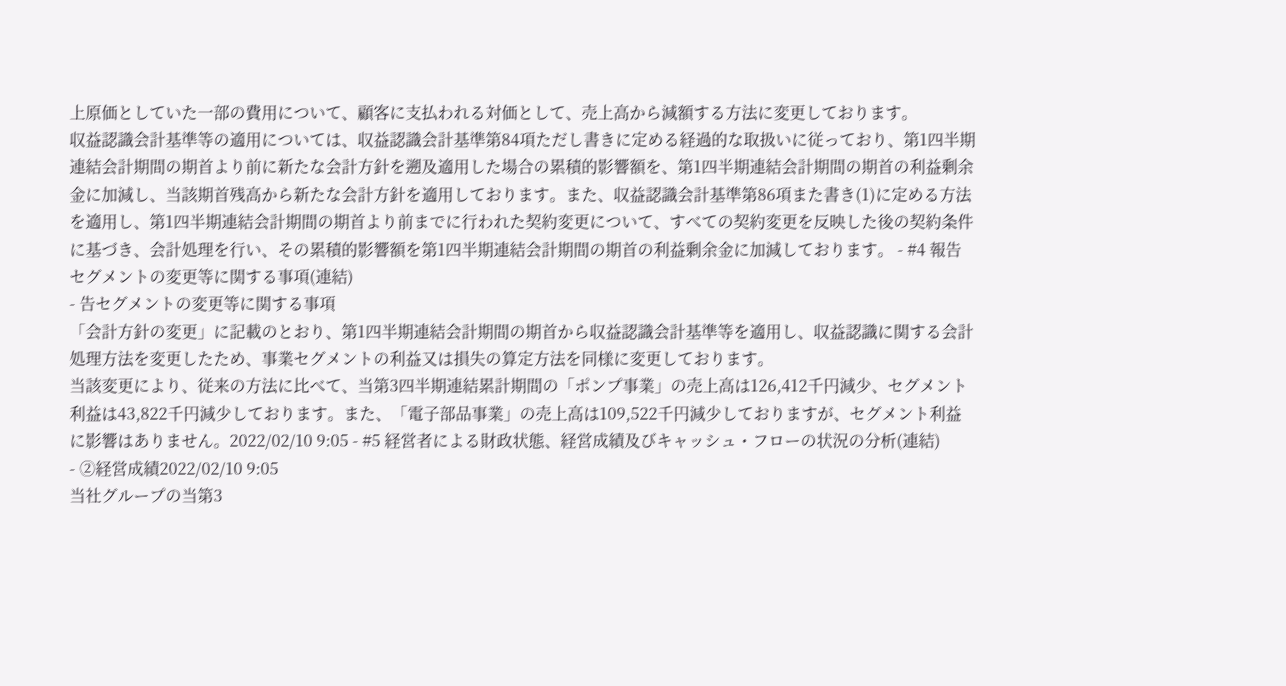上原価としていた一部の費用について、顧客に支払われる対価として、売上高から減額する方法に変更しております。
収益認識会計基準等の適用については、収益認識会計基準第84項ただし書きに定める経過的な取扱いに従っており、第1四半期連結会計期間の期首より前に新たな会計方針を遡及適用した場合の累積的影響額を、第1四半期連結会計期間の期首の利益剰余金に加減し、当該期首残高から新たな会計方針を適用しております。また、収益認識会計基準第86項また書き(1)に定める方法を適用し、第1四半期連結会計期間の期首より前までに行われた契約変更について、すべての契約変更を反映した後の契約条件に基づき、会計処理を行い、その累積的影響額を第1四半期連結会計期間の期首の利益剰余金に加減しております。 - #4 報告セグメントの変更等に関する事項(連結)
- 告セグメントの変更等に関する事項
「会計方針の変更」に記載のとおり、第1四半期連結会計期間の期首から収益認識会計基準等を適用し、収益認識に関する会計処理方法を変更したため、事業セグメントの利益又は損失の算定方法を同様に変更しております。
当該変更により、従来の方法に比べて、当第3四半期連結累計期間の「ポンプ事業」の売上高は126,412千円減少、セグメント利益は43,822千円減少しております。また、「電子部品事業」の売上高は109,522千円減少しておりますが、セグメント利益に影響はありません。2022/02/10 9:05 - #5 経営者による財政状態、経営成績及びキャッシュ・フローの状況の分析(連結)
- ②経営成績2022/02/10 9:05
当社グループの当第3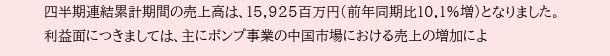四半期連結累計期間の売上高は、15,925百万円(前年同期比10.1%増)となりました。利益面につきましては、主にポンプ事業の中国市場における売上の増加によ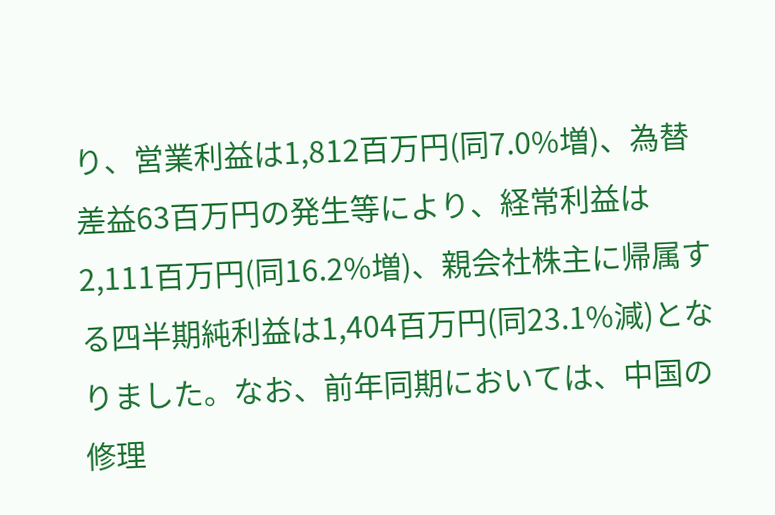り、営業利益は1,812百万円(同7.0%増)、為替差益63百万円の発生等により、経常利益は2,111百万円(同16.2%増)、親会社株主に帰属する四半期純利益は1,404百万円(同23.1%減)となりました。なお、前年同期においては、中国の修理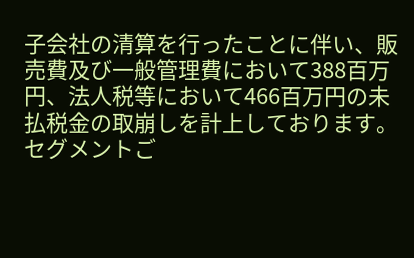子会社の清算を行ったことに伴い、販売費及び一般管理費において388百万円、法人税等において466百万円の未払税金の取崩しを計上しております。
セグメントご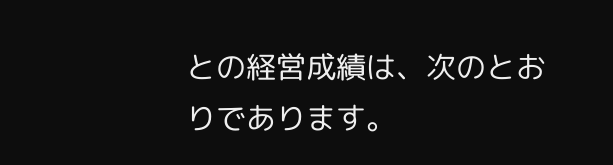との経営成績は、次のとおりであります。